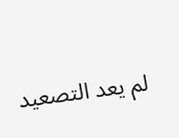لم يعد التصعيد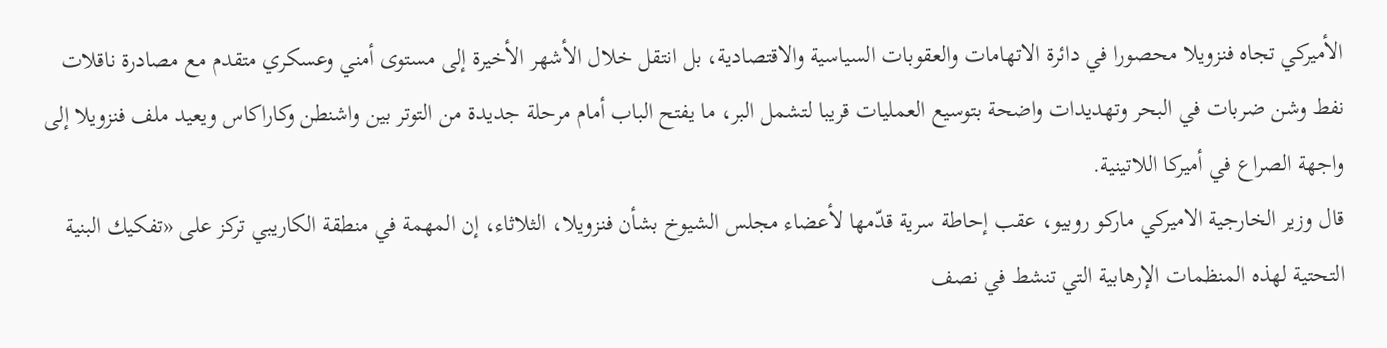الأميركي تجاه فنزويلا محصورا في دائرة الاتهامات والعقوبات السياسية والاقتصادية، بل انتقل خلال الأشهر الأخيرة إلى مستوى أمني وعسكري متقدم مع مصادرة ناقلات نفط وشن ضربات في البحر وتهديدات واضحة بتوسيع العمليات قريبا لتشمل البر، ما يفتح الباب أمام مرحلة جديدة من التوتر بين واشنطن وكاراكاس ويعيد ملف فنزويلا إلى واجهة الصراع في أميركا اللاتينية.
قال وزير الخارجية الاميركي ماركو روبيو، عقب إحاطة سرية قدّمها لأعضاء مجلس الشيوخ بشأن فنزويلا، الثلاثاء، إن المهمة في منطقة الكاريبي تركز على «تفكيك البنية التحتية لهذه المنظمات الإرهابية التي تنشط في نصف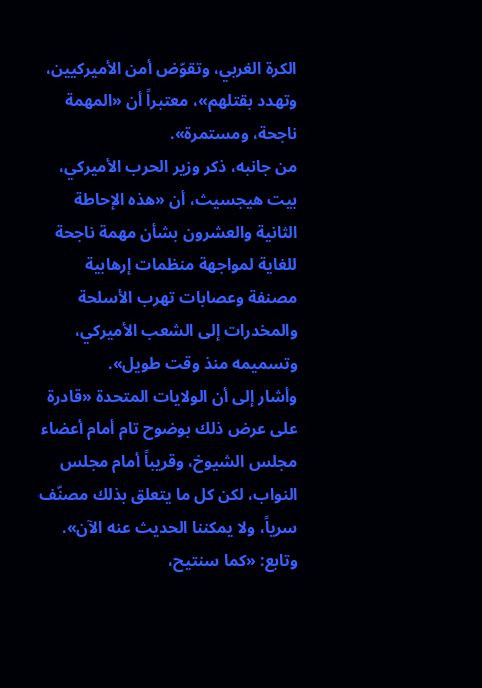الكرة الغربي، وتقوّض أمن الأميركيين، وتهدد بقتلهم»، معتبراً أن «المهمة ناجحة، ومستمرة».
من جانبه، ذكر وزير الحرب الأميركي، بيت هيجسيث، أن «هذه الإحاطة الثانية والعشرون بشأن مهمة ناجحة للغاية لمواجهة منظمات إرهابية مصنفة وعصابات تهرب الأسلحة والمخدرات إلى الشعب الأميركي، وتسميمه منذ وقت طويل».
وأشار إلى أن الولايات المتحدة «قادرة على عرض ذلك بوضوح تام أمام أعضاء مجلس الشيوخ، وقريباً أمام مجلس النواب، لكن كل ما يتعلق بذلك مصنّف سرياً، ولا يمكننا الحديث عنه الآن».
وتابع: «كما سنتيح،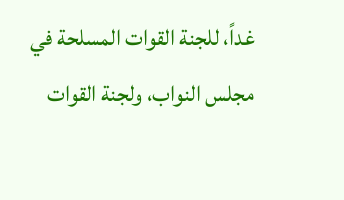غداً، للجنة القوات المسلحة في مجلس النواب، ولجنة القوات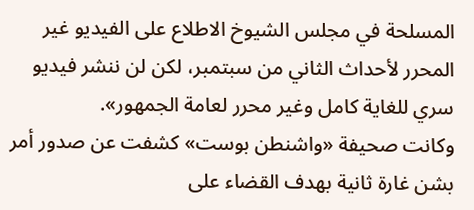المسلحة في مجلس الشيوخ الاطلاع على الفيديو غير المحرر لأحداث الثاني من سبتمبر، لكن لن ننشر فيديو سري للغاية كامل وغير محرر لعامة الجمهور».
وكانت صحيفة «واشنطن بوست» كشفت عن صدور أمر بشن غارة ثانية بهدف القضاء على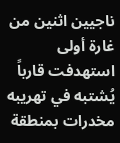ناجيين اثنين من غارة أولى استهدفت قارباً يُشتبه في تهريبه مخدرات بمنطقة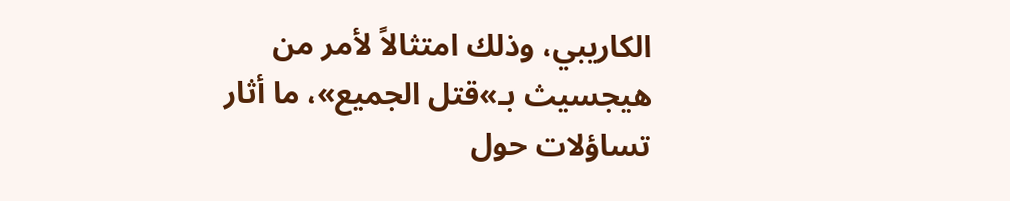الكاريبي، وذلك امتثالاً لأمر من هيجسيث بـ»قتل الجميع»، ما أثار تساؤلات حول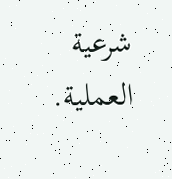شرعية العملية.